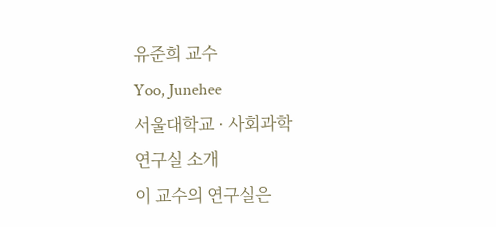유준희 교수
Yoo, Junehee
서울대학교 · 사회과학
연구실 소개
이 교수의 연구실은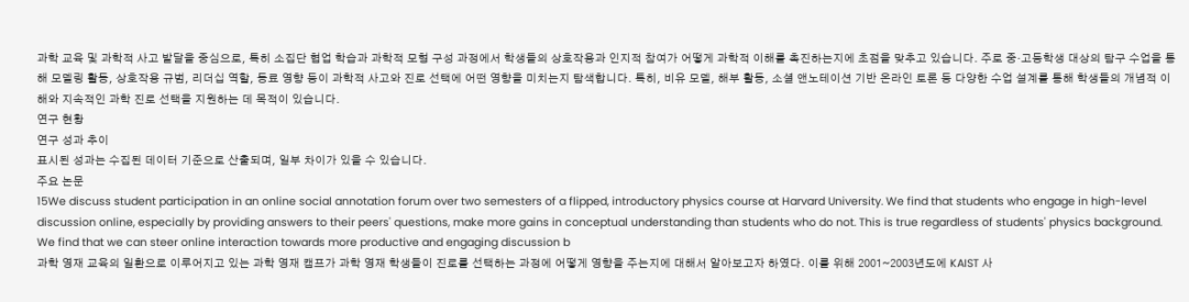과학 교육 및 과학적 사고 발달을 중심으로, 특히 소집단 협업 학습과 과학적 모형 구성 과정에서 학생들의 상호작용과 인지적 참여가 어떻게 과학적 이해를 촉진하는지에 초점을 맞추고 있습니다. 주로 중·고등학생 대상의 탐구 수업을 통해 모델링 활동, 상호작용 규범, 리더십 역할, 동료 영향 등이 과학적 사고와 진로 선택에 어떤 영향을 미치는지 탐색합니다. 특히, 비유 모델, 해부 활동, 소셜 앤노테이션 기반 온라인 토론 등 다양한 수업 설계를 통해 학생들의 개념적 이해와 지속적인 과학 진로 선택을 지원하는 데 목적이 있습니다.
연구 현황
연구 성과 추이
표시된 성과는 수집된 데이터 기준으로 산출되며, 일부 차이가 있을 수 있습니다.
주요 논문
15We discuss student participation in an online social annotation forum over two semesters of a flipped, introductory physics course at Harvard University. We find that students who engage in high-level discussion online, especially by providing answers to their peers' questions, make more gains in conceptual understanding than students who do not. This is true regardless of students' physics background. We find that we can steer online interaction towards more productive and engaging discussion b
과학 영재 교육의 일환으로 이루어지고 있는 과학 영재 캠프가 과학 영재 학생들이 진로를 선택하는 과정에 어떻게 영향을 주는지에 대해서 알아보고자 하였다. 이를 위해 2001~2003년도에 KAIST 사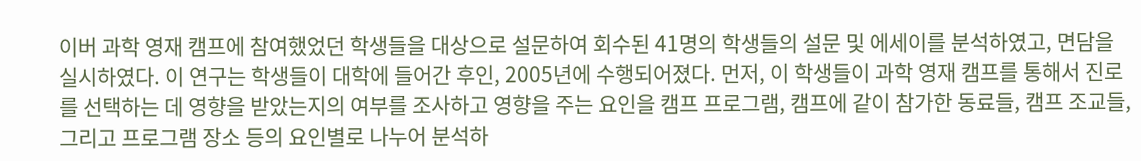이버 과학 영재 캠프에 참여했었던 학생들을 대상으로 설문하여 회수된 41명의 학생들의 설문 및 에세이를 분석하였고, 면담을 실시하였다. 이 연구는 학생들이 대학에 들어간 후인, 2005년에 수행되어졌다. 먼저, 이 학생들이 과학 영재 캠프를 통해서 진로를 선택하는 데 영향을 받았는지의 여부를 조사하고 영향을 주는 요인을 캠프 프로그램, 캠프에 같이 참가한 동료들, 캠프 조교들, 그리고 프로그램 장소 등의 요인별로 나누어 분석하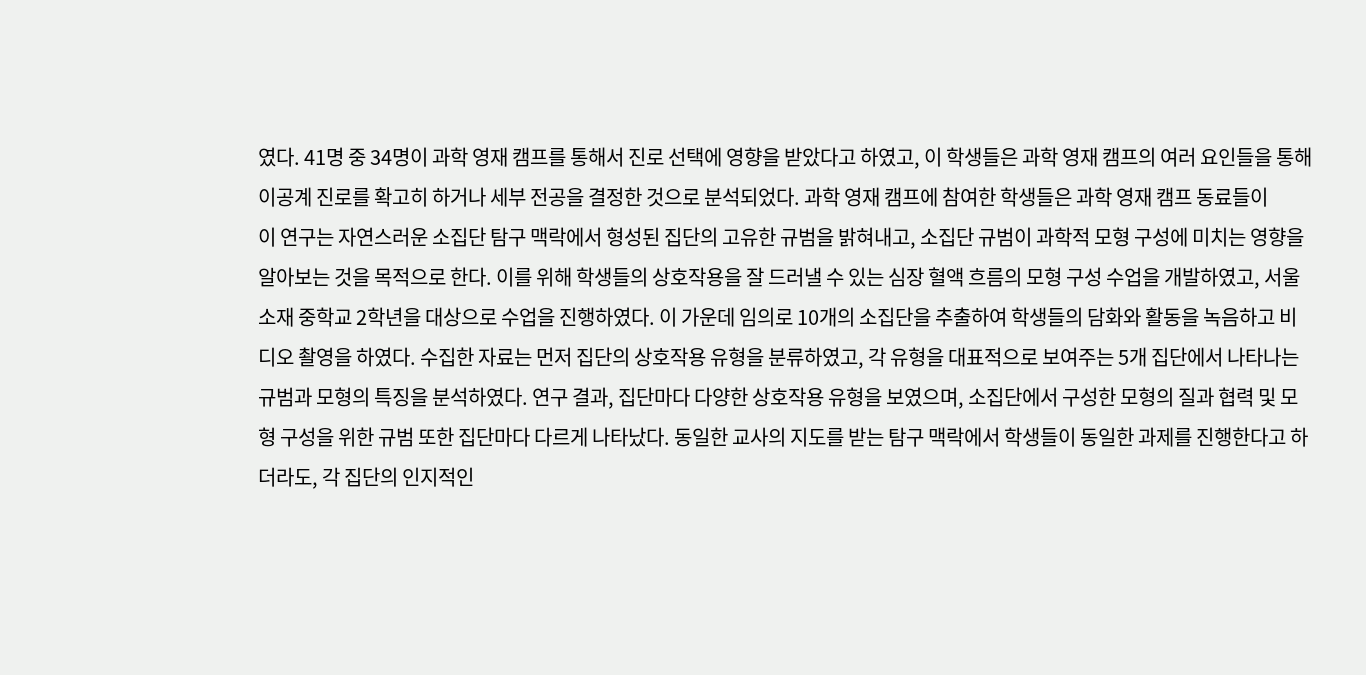였다. 41명 중 34명이 과학 영재 캠프를 통해서 진로 선택에 영향을 받았다고 하였고, 이 학생들은 과학 영재 캠프의 여러 요인들을 통해 이공계 진로를 확고히 하거나 세부 전공을 결정한 것으로 분석되었다. 과학 영재 캠프에 참여한 학생들은 과학 영재 캠프 동료들이
이 연구는 자연스러운 소집단 탐구 맥락에서 형성된 집단의 고유한 규범을 밝혀내고, 소집단 규범이 과학적 모형 구성에 미치는 영향을 알아보는 것을 목적으로 한다. 이를 위해 학생들의 상호작용을 잘 드러낼 수 있는 심장 혈액 흐름의 모형 구성 수업을 개발하였고, 서울 소재 중학교 2학년을 대상으로 수업을 진행하였다. 이 가운데 임의로 10개의 소집단을 추출하여 학생들의 담화와 활동을 녹음하고 비디오 촬영을 하였다. 수집한 자료는 먼저 집단의 상호작용 유형을 분류하였고, 각 유형을 대표적으로 보여주는 5개 집단에서 나타나는 규범과 모형의 특징을 분석하였다. 연구 결과, 집단마다 다양한 상호작용 유형을 보였으며, 소집단에서 구성한 모형의 질과 협력 및 모형 구성을 위한 규범 또한 집단마다 다르게 나타났다. 동일한 교사의 지도를 받는 탐구 맥락에서 학생들이 동일한 과제를 진행한다고 하더라도, 각 집단의 인지적인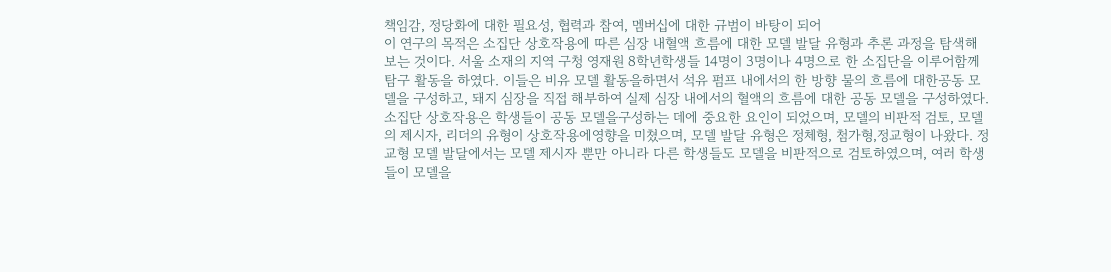책임감, 정당화에 대한 필요성, 협력과 참여, 멤버십에 대한 규범이 바탕이 되어
이 연구의 목적은 소집단 상호작용에 따른 심장 내혈액 흐름에 대한 모델 발달 유형과 추론 과정을 탐색해보는 것이다. 서울 소재의 지역 구청 영재원 8학년학생들 14명이 3명이나 4명으로 한 소집단을 이루어함께 탐구 활동을 하였다. 이들은 비유 모델 활동을하면서 석유 펌프 내에서의 한 방향 물의 흐름에 대한공동 모델을 구성하고, 돼지 심장을 직접 해부하여 실제 심장 내에서의 혈액의 흐름에 대한 공동 모델을 구성하였다. 소집단 상호작용은 학생들이 공동 모델을구성하는 데에 중요한 요인이 되었으며, 모델의 비판적 검토, 모델의 제시자, 리더의 유형이 상호작용에영향을 미쳤으며, 모델 발달 유형은 정체형, 첨가형,정교형이 나왔다. 정교형 모델 발달에서는 모델 제시자 뿐만 아니라 다른 학생들도 모델을 비판적으로 검토하였으며, 여러 학생들이 모델을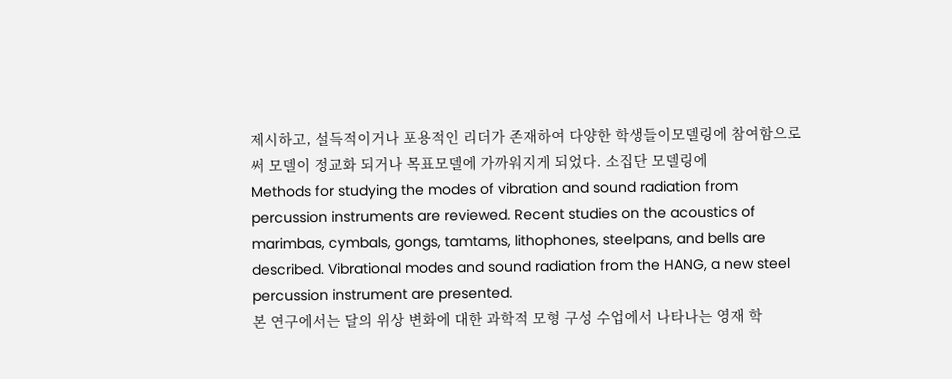제시하고, 설득적이거나 포용적인 리더가 존재하여 다양한 학생들이모델링에 참여함으로써 모델이 정교화 되거나 목표모델에 가까워지게 되었다. 소집단 모델링에
Methods for studying the modes of vibration and sound radiation from percussion instruments are reviewed. Recent studies on the acoustics of marimbas, cymbals, gongs, tamtams, lithophones, steelpans, and bells are described. Vibrational modes and sound radiation from the HANG, a new steel percussion instrument are presented.
본 연구에서는 달의 위상 변화에 대한 과학적 모형 구성 수업에서 나타나는 영재 학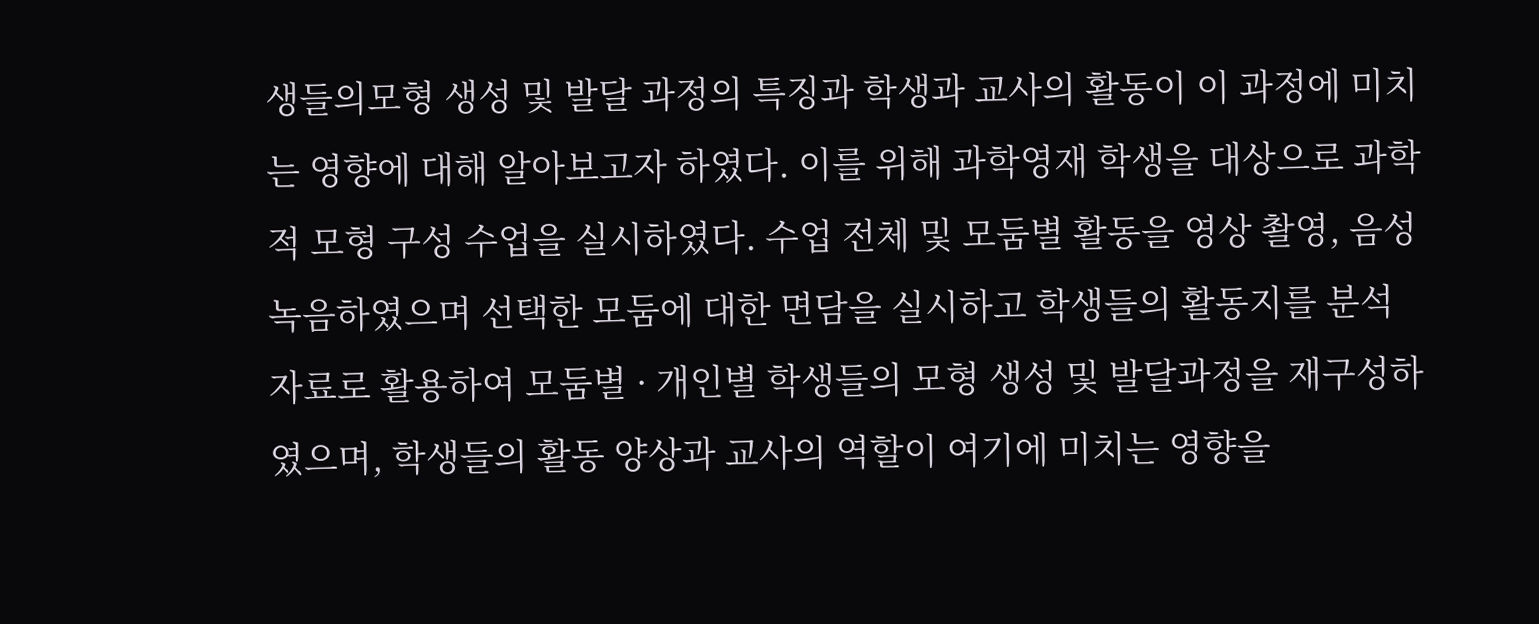생들의모형 생성 및 발달 과정의 특징과 학생과 교사의 활동이 이 과정에 미치는 영향에 대해 알아보고자 하였다. 이를 위해 과학영재 학생을 대상으로 과학적 모형 구성 수업을 실시하였다. 수업 전체 및 모둠별 활동을 영상 촬영, 음성 녹음하였으며 선택한 모둠에 대한 면담을 실시하고 학생들의 활동지를 분석 자료로 활용하여 모둠별 · 개인별 학생들의 모형 생성 및 발달과정을 재구성하였으며, 학생들의 활동 양상과 교사의 역할이 여기에 미치는 영향을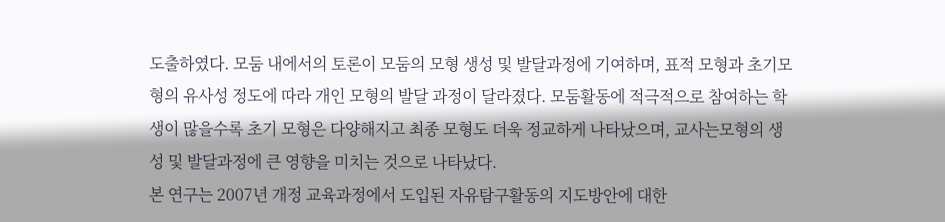도출하였다. 모둠 내에서의 토론이 모둠의 모형 생성 및 발달과정에 기여하며, 표적 모형과 초기모형의 유사성 정도에 따라 개인 모형의 발달 과정이 달라졌다. 모둠활동에 적극적으로 참여하는 학생이 많을수록 초기 모형은 다양해지고 최종 모형도 더욱 정교하게 나타났으며, 교사는모형의 생성 및 발달과정에 큰 영향을 미치는 것으로 나타났다.
본 연구는 2007년 개정 교육과정에서 도입된 자유탐구활동의 지도방안에 대한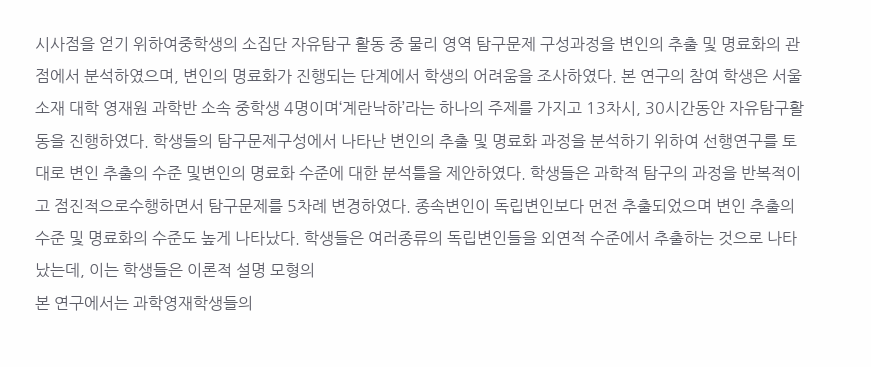시사점을 얻기 위하여중학생의 소집단 자유탐구 활동 중 물리 영역 탐구문제 구성과정을 변인의 추출 및 명료화의 관점에서 분석하였으며, 변인의 명료화가 진행되는 단계에서 학생의 어려움을 조사하였다. 본 연구의 참여 학생은 서울 소재 대학 영재원 과학반 소속 중학생 4명이며‘계란낙하’라는 하나의 주제를 가지고 13차시, 30시간동안 자유탐구활동을 진행하였다. 학생들의 탐구문제구성에서 나타난 변인의 추출 및 명료화 과정을 분석하기 위하여 선행연구를 토대로 변인 추출의 수준 및변인의 명료화 수준에 대한 분석틀을 제안하였다. 학생들은 과학적 탐구의 과정을 반복적이고 점진적으로수행하면서 탐구문제를 5차례 변경하였다. 종속변인이 독립변인보다 먼전 추출되었으며 변인 추출의 수준 및 명료화의 수준도 높게 나타났다. 학생들은 여러종류의 독립변인들을 외연적 수준에서 추출하는 것으로 나타났는데, 이는 학생들은 이론적 설명 모형의
본 연구에서는 과학영재학생들의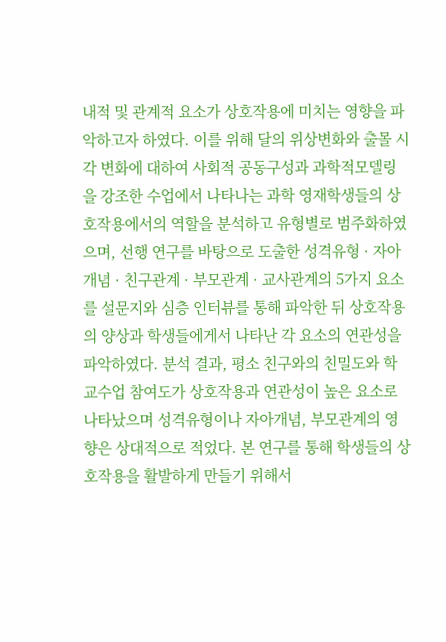내적 및 관계적 요소가 상호작용에 미치는 영향을 파악하고자 하였다. 이를 위해 달의 위상변화와 출몰 시각 변화에 대하여 사회적 공동구성과 과학적모델링을 강조한 수업에서 나타나는 과학 영재학생들의 상호작용에서의 역할을 분석하고 유형별로 범주화하였으며, 선행 연구를 바탕으로 도출한 성격유형 · 자아개념 · 친구관계 · 부모관계 · 교사관계의 5가지 요소를 설문지와 심층 인터뷰를 통해 파악한 뒤 상호작용의 양상과 학생들에게서 나타난 각 요소의 연관성을 파악하였다. 분석 결과, 평소 친구와의 친밀도와 학교수업 참여도가 상호작용과 연관성이 높은 요소로 나타났으며 성격유형이나 자아개념, 부모관계의 영향은 상대적으로 적었다. 본 연구를 통해 학생들의 상호작용을 활발하게 만들기 위해서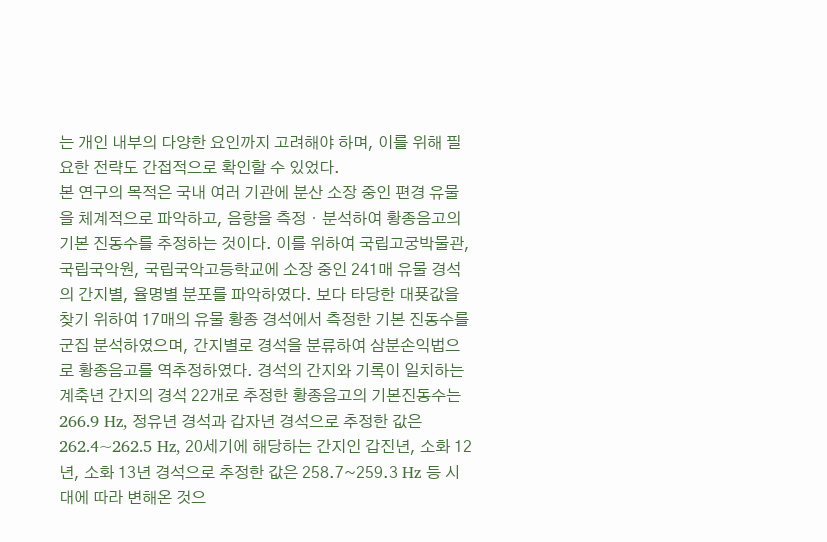는 개인 내부의 다양한 요인까지 고려해야 하며, 이를 위해 필요한 전략도 간접적으로 확인할 수 있었다.
본 연구의 목적은 국내 여러 기관에 분산 소장 중인 편경 유물을 체계적으로 파악하고, 음향을 측정・분석하여 황종음고의 기본 진동수를 추정하는 것이다. 이를 위하여 국립고궁박물관, 국립국악원, 국립국악고등학교에 소장 중인 241매 유물 경석의 간지별, 율명별 분포를 파악하였다. 보다 타당한 대푯값을 찾기 위하여 17매의 유물 황종 경석에서 측정한 기본 진동수를 군집 분석하였으며, 간지별로 경석을 분류하여 삼분손익법으로 황종음고를 역추정하였다. 경석의 간지와 기록이 일치하는 계축년 간지의 경석 22개로 추정한 황종음고의 기본진동수는 266.9 Hz, 정유년 경석과 갑자년 경석으로 추정한 값은 262.4~262.5 Hz, 20세기에 해당하는 간지인 갑진년, 소화 12년, 소화 13년 경석으로 추정한 값은 258.7~259.3 Hz 등 시대에 따라 변해온 것으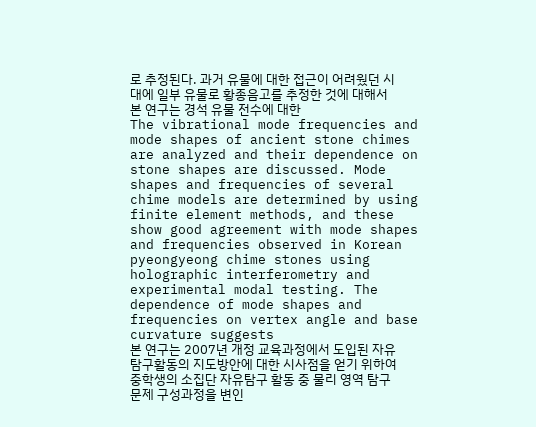로 추정된다. 과거 유물에 대한 접근이 어려웠던 시대에 일부 유물로 황종음고를 추정한 것에 대해서 본 연구는 경석 유물 전수에 대한
The vibrational mode frequencies and mode shapes of ancient stone chimes are analyzed and their dependence on stone shapes are discussed. Mode shapes and frequencies of several chime models are determined by using finite element methods, and these show good agreement with mode shapes and frequencies observed in Korean pyeongyeong chime stones using holographic interferometry and experimental modal testing. The dependence of mode shapes and frequencies on vertex angle and base curvature suggests
본 연구는 2007년 개정 교육과정에서 도입된 자유탐구활동의 지도방안에 대한 시사점을 얻기 위하여 중학생의 소집단 자유탐구 활동 중 물리 영역 탐구문제 구성과정을 변인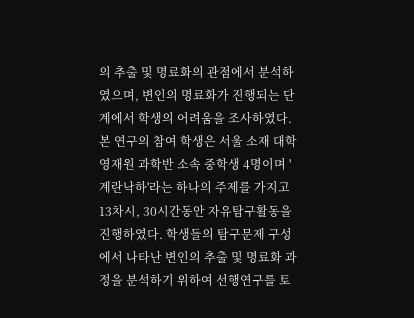의 추출 및 명료화의 관점에서 분석하였으며, 변인의 명료화가 진행되는 단계에서 학생의 어려움을 조사하였다. 본 연구의 참여 학생은 서울 소재 대학 영재원 과학반 소속 중학생 4명이며 '계란낙하'라는 하나의 주제를 가지고 13차시, 30시간동안 자유탐구활동을 진행하였다. 학생들의 탐구문제 구성에서 나타난 변인의 추출 및 명료화 과정을 분석하기 위하여 선행연구를 토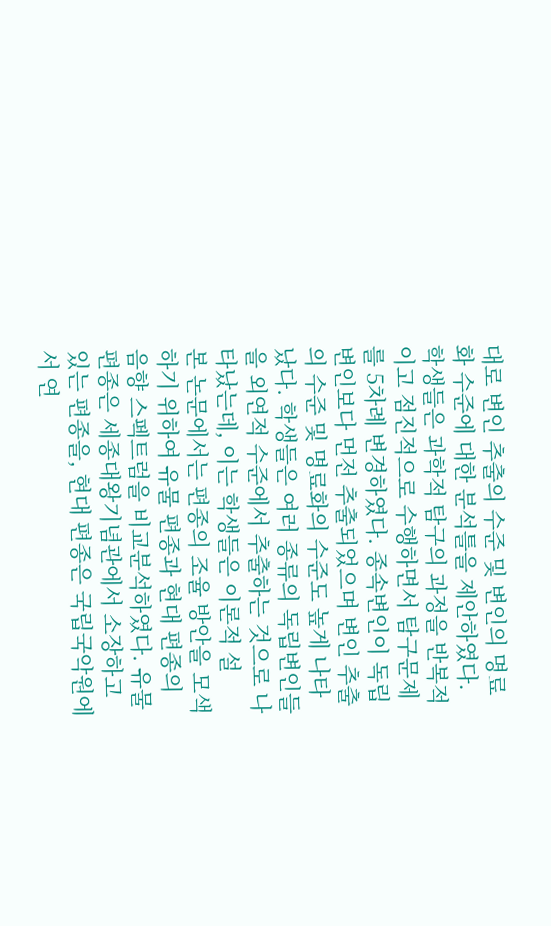대로 변인 추출의 수준 및 변인의 명료화 수준에 대한 분석틀을 제안하였다. 학생들은 과학적 탐구의 과정을 반복적이고 점진적으로 수행하면서 탐구문제를 5차례 변경하였다. 종속변인이 독립변인보다 먼전 추출되었으며 변인 추출의 수준 및 명료화의 수준도 높게 나타났다. 학생들은 여러 종류의 독립변인들을 외연적 수준에서 추출하는 것으로 나타났는데, 이는 학생들은 이론적 설
본 논문에서는 편종의 조율 방안을 모색하기 위하여 유물 편종과 현대 편종의 음향 스펙트럼을 비교분석하였다. 유물 편종은 세종대왕기념관에서 소장하고 있는 편종을, 현대 편종은 국립국악원에서 연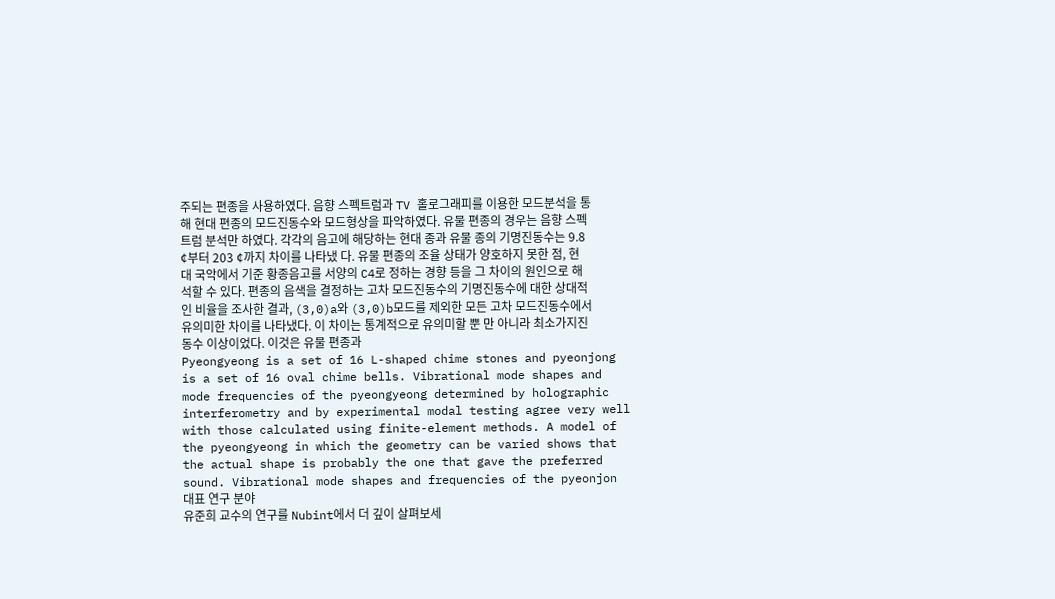주되는 편종을 사용하였다. 음향 스펙트럼과 TV 홀로그래피를 이용한 모드분석을 통해 현대 편종의 모드진동수와 모드형상을 파악하였다. 유물 편종의 경우는 음향 스펙트럼 분석만 하였다. 각각의 음고에 해당하는 현대 종과 유물 종의 기명진동수는 9.8 ¢부터 203 ¢까지 차이를 나타냈 다. 유물 편종의 조율 상태가 양호하지 못한 점, 현대 국악에서 기준 황종음고를 서양의 C4로 정하는 경향 등을 그 차이의 원인으로 해석할 수 있다. 편종의 음색을 결정하는 고차 모드진동수의 기명진동수에 대한 상대적인 비율을 조사한 결과, (3,0)a와 (3,0)b모드를 제외한 모든 고차 모드진동수에서 유의미한 차이를 나타냈다. 이 차이는 통계적으로 유의미할 뿐 만 아니라 최소가지진동수 이상이었다. 이것은 유물 편종과
Pyeongyeong is a set of 16 L-shaped chime stones and pyeonjong is a set of 16 oval chime bells. Vibrational mode shapes and mode frequencies of the pyeongyeong determined by holographic interferometry and by experimental modal testing agree very well with those calculated using finite-element methods. A model of the pyeongyeong in which the geometry can be varied shows that the actual shape is probably the one that gave the preferred sound. Vibrational mode shapes and frequencies of the pyeonjon
대표 연구 분야
유준희 교수의 연구를 Nubint에서 더 깊이 살펴보세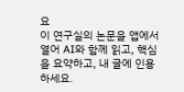요
이 연구실의 논문을 앱에서 열어 AI와 함께 읽고, 핵심을 요약하고, 내 글에 인용하세요.